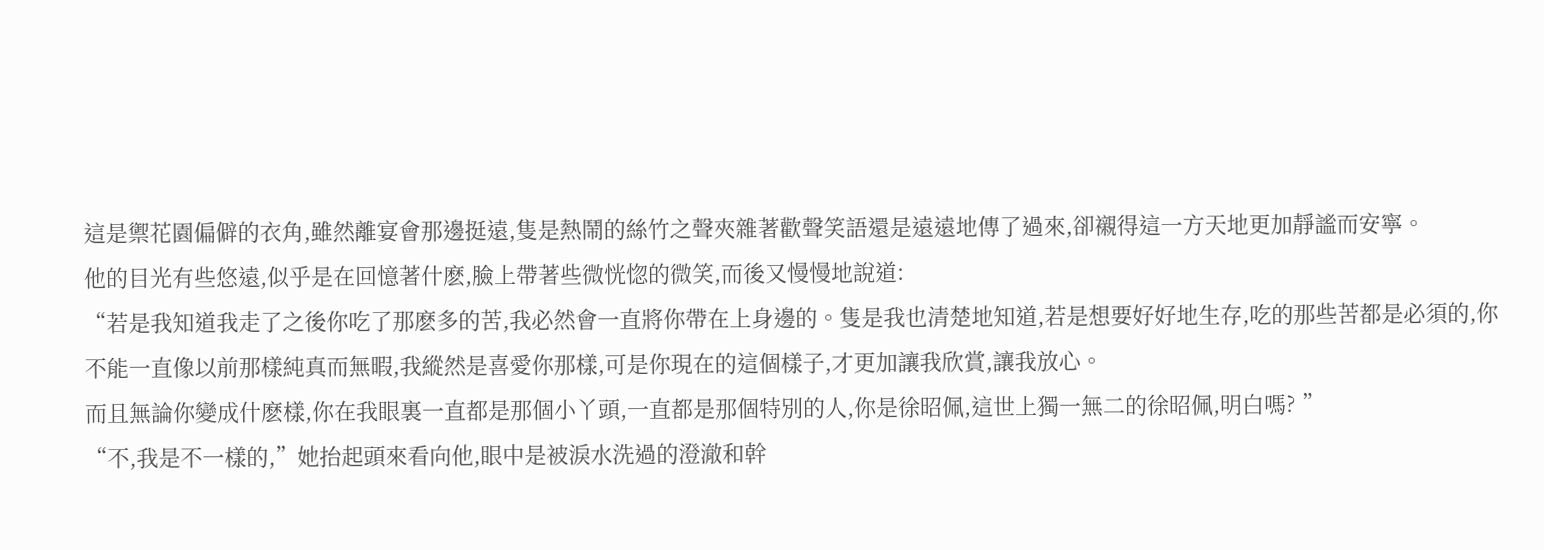這是禦花園偏僻的衣角,雖然離宴會那邊挺遠,隻是熱鬧的絲竹之聲夾雜著歡聲笑語還是遠遠地傳了過來,卻襯得這一方天地更加靜謐而安寧。
他的目光有些悠遠,似乎是在回憶著什麽,臉上帶著些微恍惚的微笑,而後又慢慢地說道:
“若是我知道我走了之後你吃了那麽多的苦,我必然會一直將你帶在上身邊的。隻是我也清楚地知道,若是想要好好地生存,吃的那些苦都是必須的,你不能一直像以前那樣純真而無暇,我縱然是喜愛你那樣,可是你現在的這個樣子,才更加讓我欣賞,讓我放心。
而且無論你變成什麽樣,你在我眼裏一直都是那個小丫頭,一直都是那個特別的人,你是徐昭佩,這世上獨一無二的徐昭佩,明白嗎? ”
“不,我是不一樣的,”她抬起頭來看向他,眼中是被淚水洗過的澄澈和幹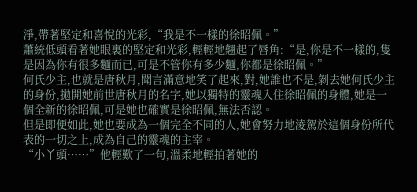淨,帶著堅定和喜悅的光彩,“我是不一樣的徐昭佩。”
蕭統低頭看著她眼裏的堅定和光彩,輕輕地翹起了唇角:“是,你是不一樣的,隻是因為你有很多麵而已,可是不管你有多少麵,你都是徐昭佩。”
何氏少主,也就是唐秋月,聞言滿意地笑了起來,對,她誰也不是,剝去她何氏少主的身份,拋開她前世唐秋月的名字,她以獨特的靈魂入住徐昭佩的身體,她是一個全新的徐昭佩,可是她也確實是徐昭佩,無法否認。
但是即便如此,她也要成為一個完全不同的人,她會努力地淩駕於這個身份所代表的一切之上,成為自己的靈魂的主宰。
“小丫頭……”他輕歎了一句,溫柔地輕拍著她的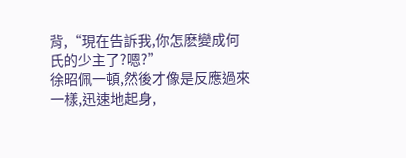背,“現在告訴我,你怎麽變成何氏的少主了?嗯?”
徐昭佩一頓,然後才像是反應過來一樣,迅速地起身,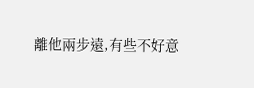離他兩步遠,有些不好意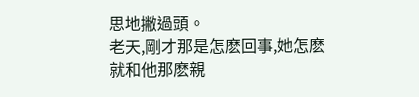思地撇過頭。
老天,剛才那是怎麽回事,她怎麽就和他那麽親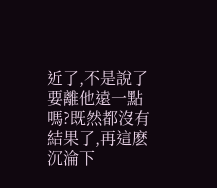近了,不是說了要離他遠一點嗎?既然都沒有結果了,再這麽沉淪下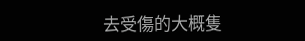去受傷的大概隻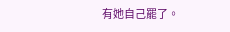有她自己罷了。